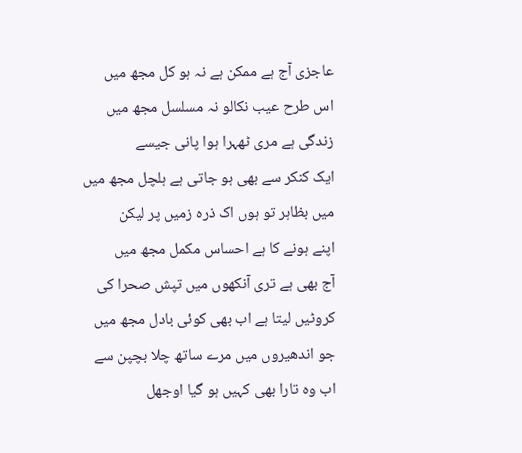عاجزی آج ہے ممکن ہے نہ ہو کل مجھ میں
اس طرح عیب نکالو نہ مسلسل مجھ میں
زندگی ہے مری ٹھہرا ہوا پانی جیسے
ایک کنکر سے بھی ہو جاتی ہے ہلچل مجھ میں
میں بظاہر تو ہوں اک ذرہ زمیں پر لیکن
اپنے ہونے کا ہے احساس مکمل مجھ میں
آج بھی ہے تری آنکھوں میں تپش صحرا کی
کروٹیں لیتا ہے اب بھی کوئی بادل مجھ میں
جو اندھیروں میں مرے ساتھ چلا بچپن سے
اب وہ تارا بھی کہیں ہو گیا اوجھل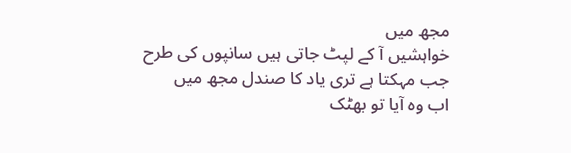مجھ میں
خواہشیں آ کے لپٹ جاتی ہیں سانپوں کی طرح
جب مہکتا ہے تری یاد کا صندل مجھ میں
اب وہ آیا تو بھٹک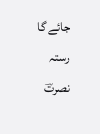جائے گا رستہ نصرتؔ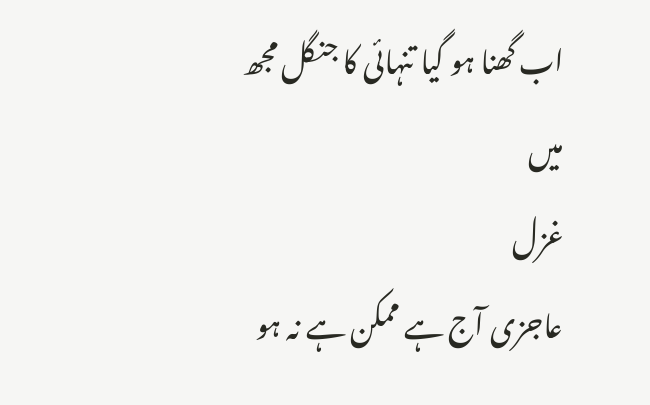اب گھنا ہو گیا تنہائی کا جنگل مجھ میں
غزل
عاجزی آج ہے ممکن ہے نہ ہو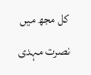کل مجھ میں
نصرت مہدی